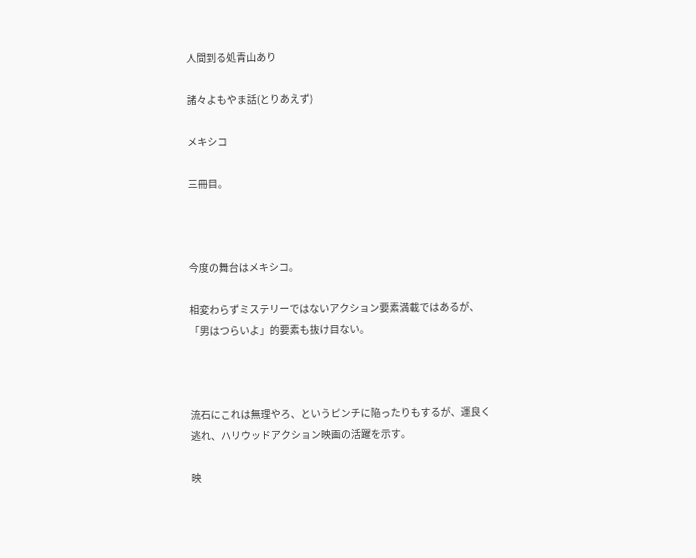人間到る処青山あり

諸々よもやま話(とりあえず)

メキシコ

三冊目。



今度の舞台はメキシコ。

相変わらずミステリーではないアクション要素満載ではあるが、「男はつらいよ」的要素も抜け目ない。



流石にこれは無理やろ、というピンチに陥ったりもするが、運良く逃れ、ハリウッドアクション映画の活躍を示す。

映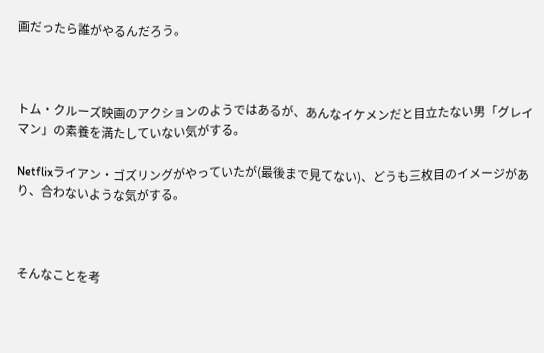画だったら誰がやるんだろう。



トム・クルーズ映画のアクションのようではあるが、あんなイケメンだと目立たない男「グレイマン」の素養を満たしていない気がする。

Netflixライアン・ゴズリングがやっていたが(最後まで見てない)、どうも三枚目のイメージがあり、合わないような気がする。



そんなことを考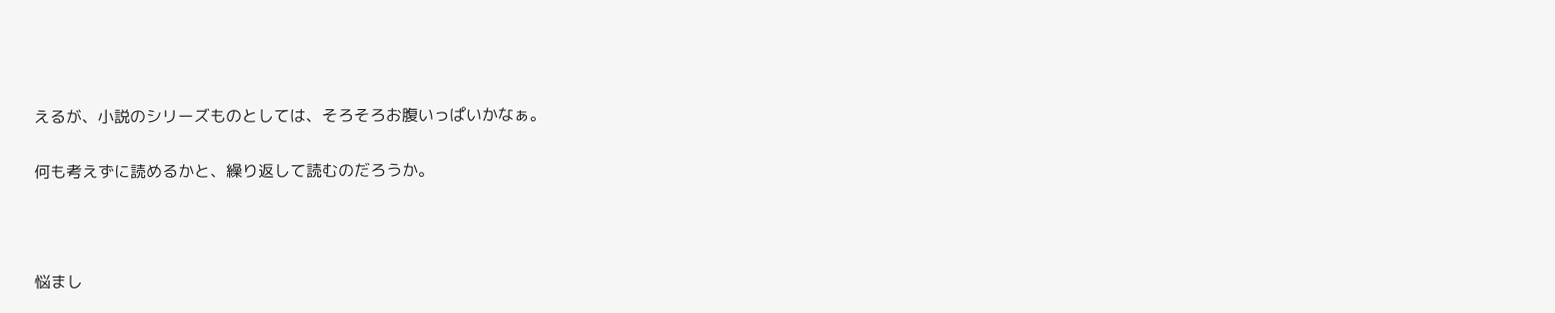えるが、小説のシリーズものとしては、そろそろお腹いっぱいかなぁ。

何も考えずに読めるかと、繰り返して読むのだろうか。



悩まし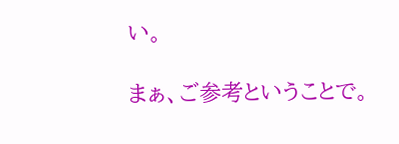い。

まぁ、ご参考ということで。